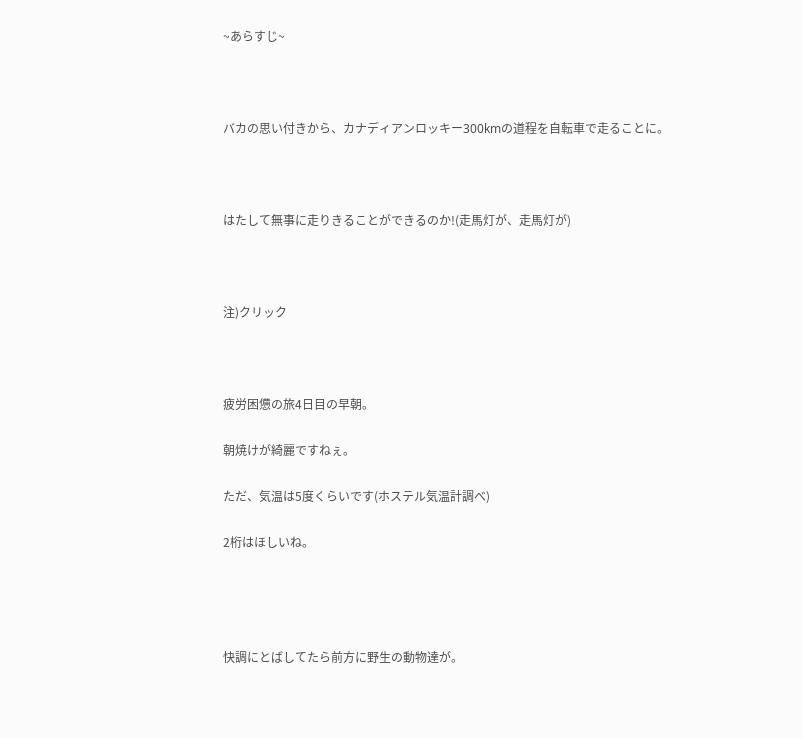~あらすじ~



バカの思い付きから、カナディアンロッキー300kmの道程を自転車で走ることに。



はたして無事に走りきることができるのか!(走馬灯が、走馬灯が)



注)クリック



疲労困憊の旅4日目の早朝。

朝焼けが綺麗ですねぇ。

ただ、気温は5度くらいです(ホステル気温計調べ)

2桁はほしいね。




快調にとばしてたら前方に野生の動物達が。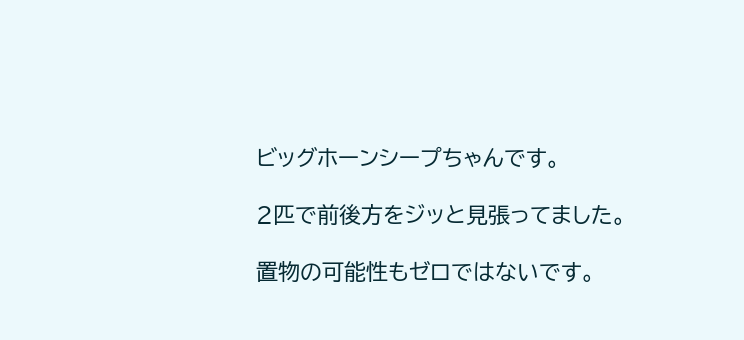ビッグホーンシープちゃんです。

2匹で前後方をジッと見張ってました。

置物の可能性もゼロではないです。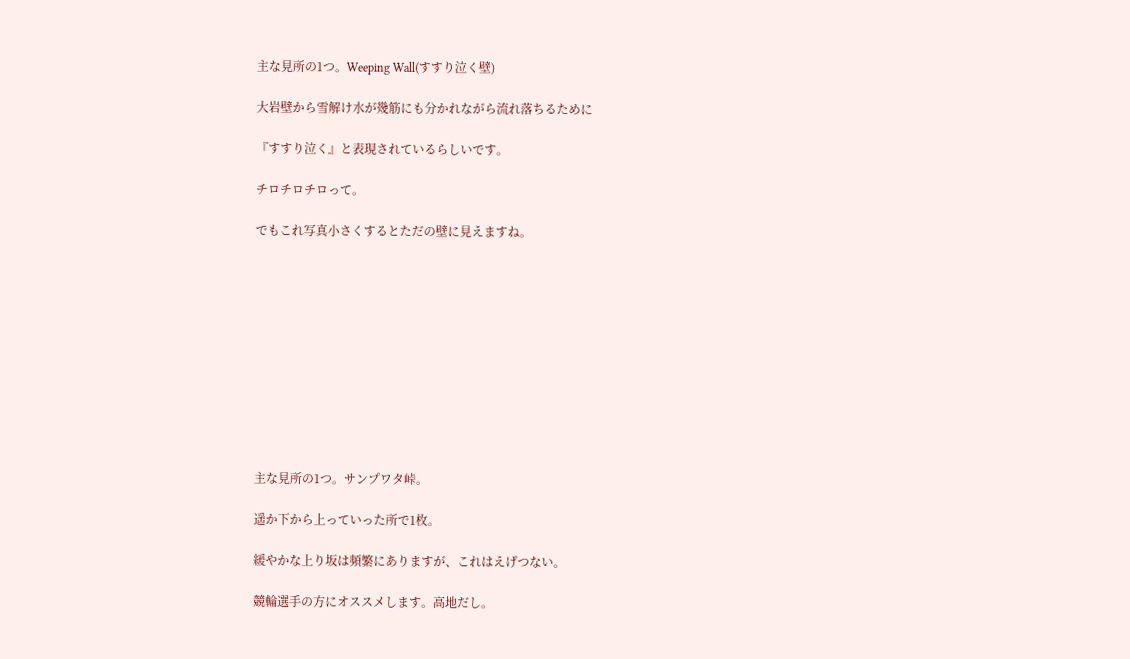主な見所の1つ。Weeping Wall(すすり泣く壁)

大岩壁から雪解け水が幾筋にも分かれながら流れ落ちるために

『すすり泣く』と表現されているらしいです。

チロチロチロって。

でもこれ写真小さくするとただの壁に見えますね。











主な見所の1つ。サンプワタ峠。

遥か下から上っていった所で1枚。

緩やかな上り坂は頻繁にありますが、これはえげつない。

競輪選手の方にオススメします。高地だし。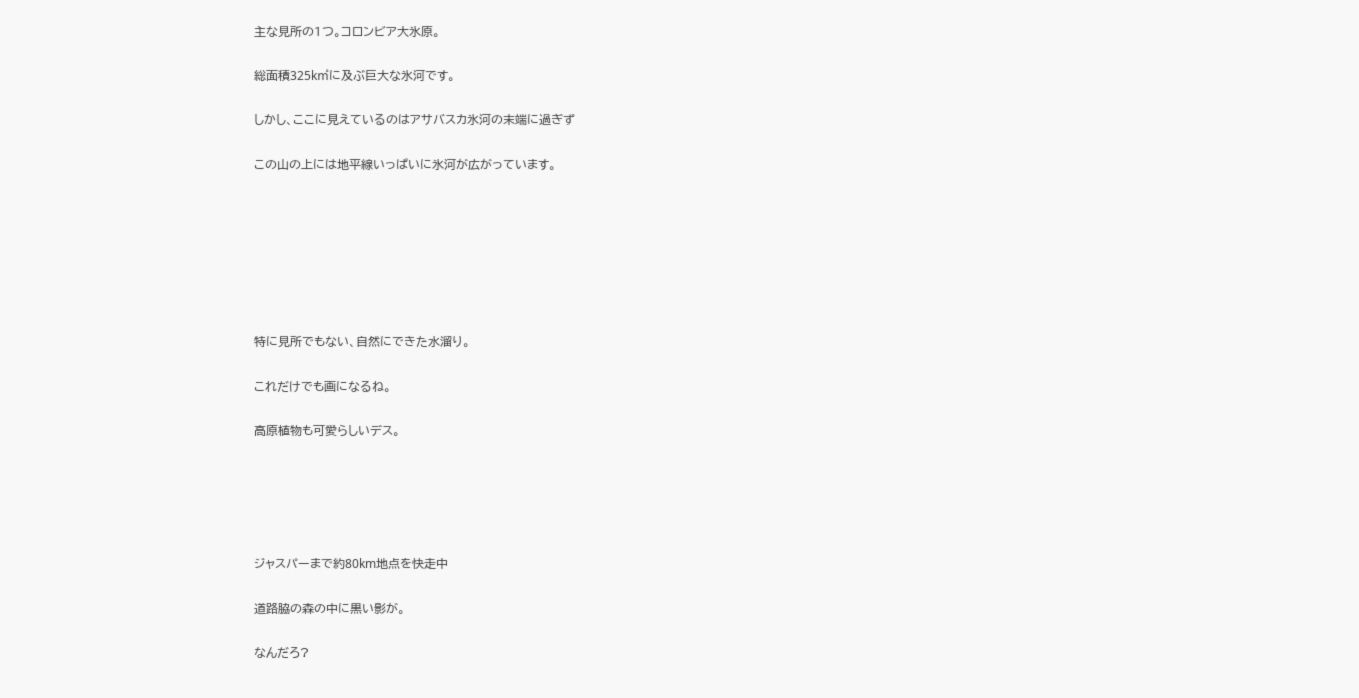主な見所の1つ。コロンビア大氷原。

総面積325k㎡に及ぶ巨大な氷河です。

しかし、ここに見えているのはアサバスカ氷河の末端に過ぎず

この山の上には地平線いっぱいに氷河が広がっています。







特に見所でもない、自然にできた水溜り。

これだけでも画になるね。

高原植物も可愛らしいデス。





ジャスパーまで約80km地点を快走中

道路脇の森の中に黒い影が。

なんだろ?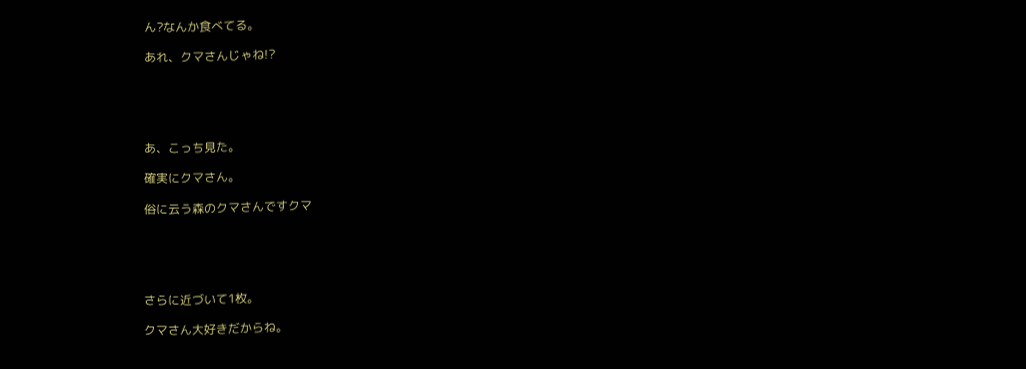ん?なんか食べてる。

あれ、クマさんじゃね!?





あ、こっち見た。

確実にクマさん。

俗に云う森のクマさんですクマ





さらに近づいて1枚。

クマさん大好きだからね。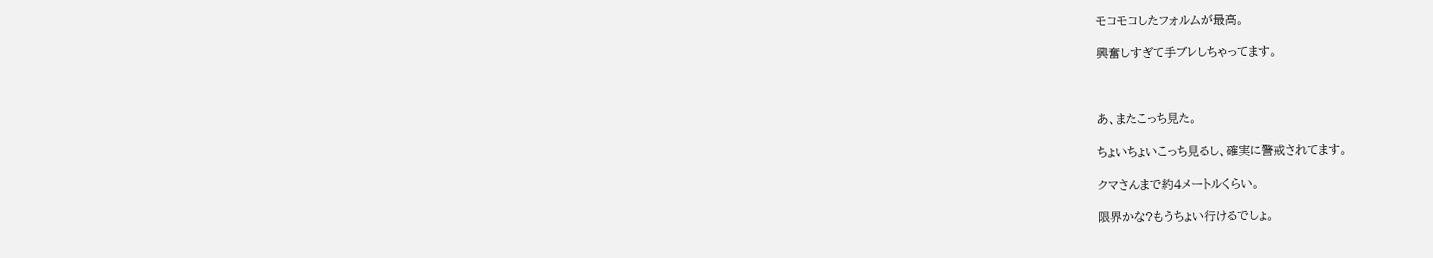モコモコしたフォルムが最高。

興奮しすぎて手ブレしちゃってます。



あ、またこっち見た。

ちょいちょいこっち見るし、確実に警戒されてます。

クマさんまで約4メートルくらい。

限界かな?もうちょい行けるでしょ。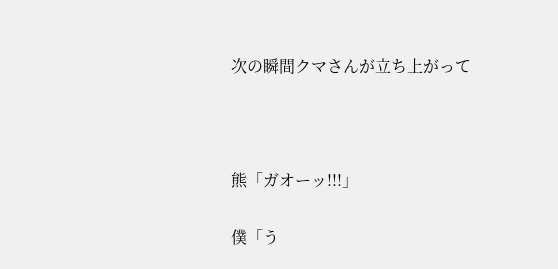次の瞬間クマさんが立ち上がって



熊「ガオーッ!!!」

僕「う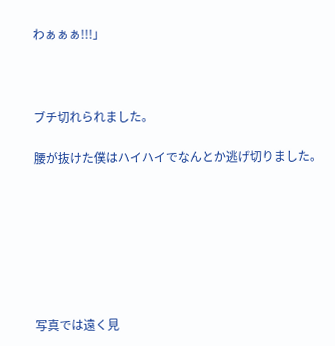わぁぁぁ!!!」



ブチ切れられました。

腰が抜けた僕はハイハイでなんとか逃げ切りました。







写真では遠く見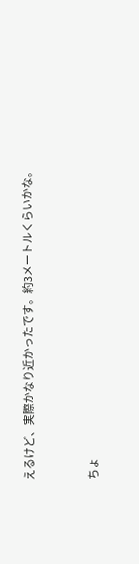えるけど、実際かなり近かったです。約3メートルくらいかな。



ちょ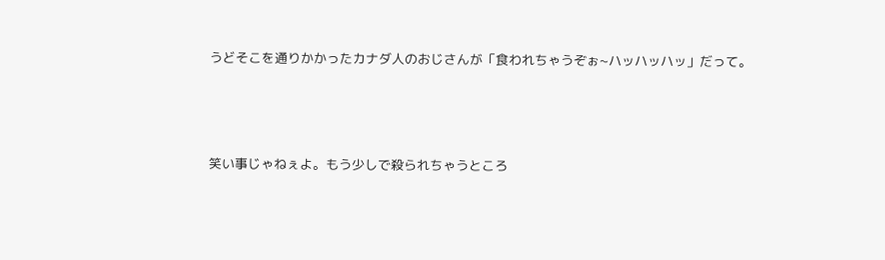うどそこを通りかかったカナダ人のおじさんが「食われちゃうぞぉ~ハッハッハッ」だって。



笑い事じゃねぇよ。もう少しで殺られちゃうところ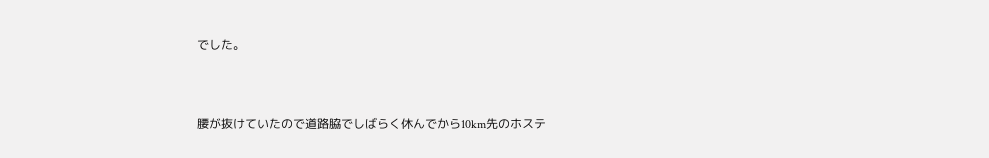でした。



腰が抜けていたので道路脇でしばらく休んでから10km先のホステ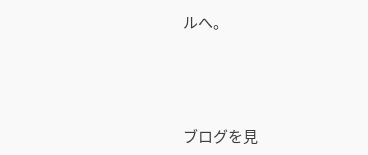ルへ。





ブログを見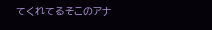てくれてるそこのアナ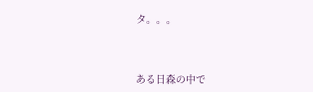タ。。。



ある日森の中で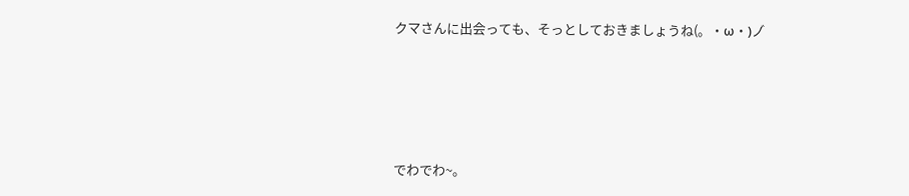クマさんに出会っても、そっとしておきましょうね(。・ω・)ノ゙





でわでわ~。